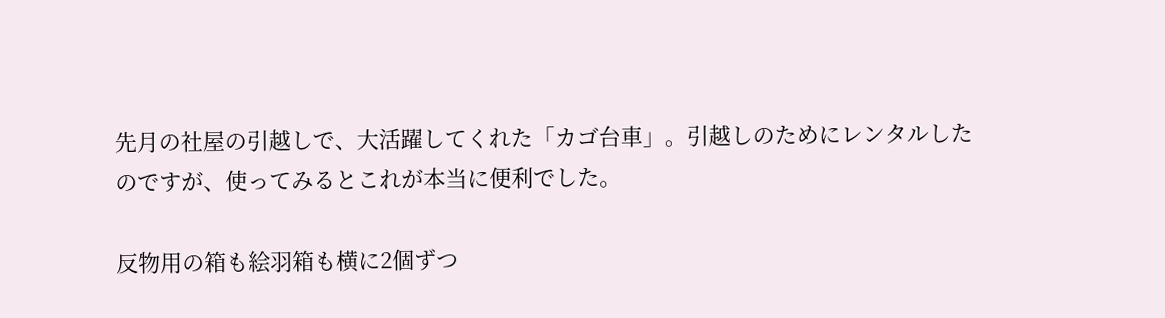先月の社屋の引越しで、大活躍してくれた「カゴ台車」。引越しのためにレンタルしたのですが、使ってみるとこれが本当に便利でした。

反物用の箱も絵羽箱も横に2個ずつ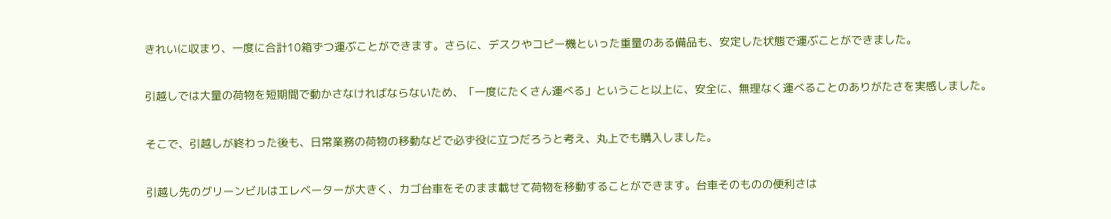きれいに収まり、一度に合計10箱ずつ運ぶことができます。さらに、デスクやコピー機といった重量のある備品も、安定した状態で運ぶことができました。

引越しでは大量の荷物を短期間で動かさなければならないため、「一度にたくさん運べる」ということ以上に、安全に、無理なく運べることのありがたさを実感しました。

そこで、引越しが終わった後も、日常業務の荷物の移動などで必ず役に立つだろうと考え、丸上でも購入しました。

引越し先のグリーンビルはエレベーターが大きく、カゴ台車をそのまま載せて荷物を移動することができます。台車そのものの便利さは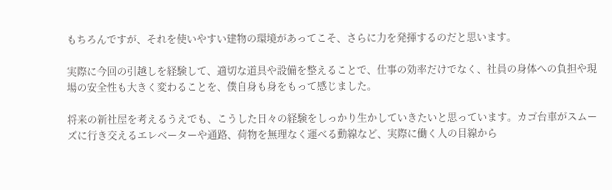もちろんですが、それを使いやすい建物の環境があってこそ、さらに力を発揮するのだと思います。

実際に今回の引越しを経験して、適切な道具や設備を整えることで、仕事の効率だけでなく、社員の身体への負担や現場の安全性も大きく変わることを、僕自身も身をもって感じました。

将来の新社屋を考えるうえでも、こうした日々の経験をしっかり生かしていきたいと思っています。カゴ台車がスムーズに行き交えるエレベーターや通路、荷物を無理なく運べる動線など、実際に働く人の目線から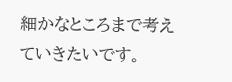細かなところまで考えていきたいです。